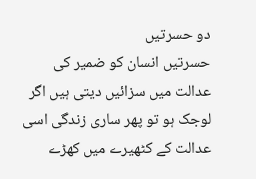دو حسرتیں
حسرتیں انسان کو ضمیر کی عدالت میں سزائیں دیتی ہیں اگر لوجک ہو تو پھر ساری زندگی اسی عدالت کے کٹھیرے میں کھڑے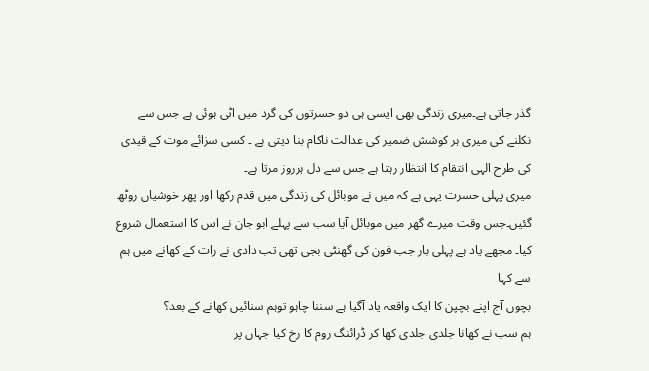گذر جاتی ہے۔میری زندگی بھی ایسی ہی دو حسرتوں کی گرد میں اٹی ہوئی ہے جس سے نکلنے کی میری ہر کوشش ضمیر کی عدالت ناکام بنا دیتی ہے ۔ کسی سزائے موت کے قیدی کی طرح الہی انتقام کا انتظار رہتا ہے جس سے دل ہرروز مرتا ہے۔
میری پہلی حسرت یہی ہے کہ میں نے موبائل کی زندگی میں قدم رکھا اور پھر خوشیاں روٹھ گئیں۔جس وقت میرے گھر میں موبائل آیا سب سے پہلے ابو جان نے اس کا استعمال شروع کیا۔ مجھے یاد ہے پہلی بار جب فون کی گھنٹی بجی تھی تب دادی نے رات کے کھانے میں ہم سے کہا
بچوں آج اپنے بچپن کا ایک واقعہ یاد آگیا ہے سننا چاہو توہم سنائیں کھانے کے بعد؟
ہم سب نے کھانا جلدی جلدی کھا کر ڈرائنگ روم کا رخ کیا جہاں پر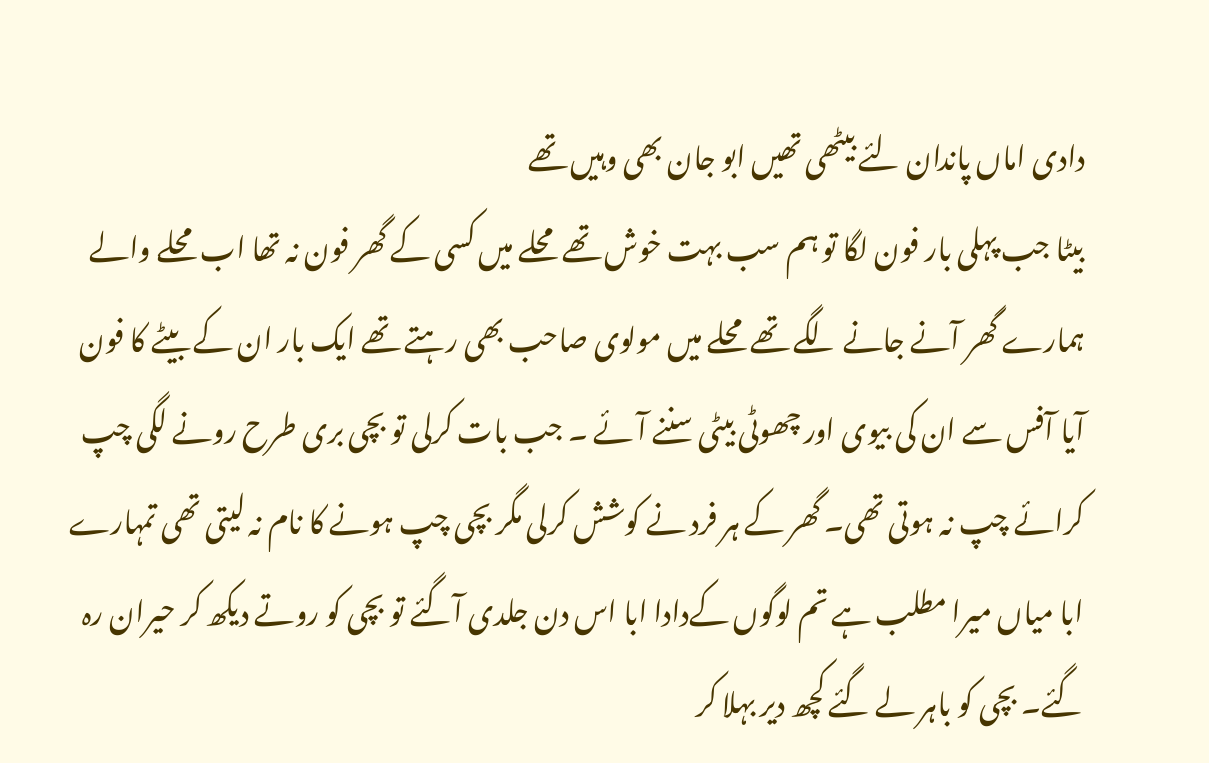دادی اماں پاندان لئے بیٹھی تھیں ابو جان بھی وہیں تھے
بیٹا جب پہلی بار فون لگا تو ہم سب بہت خوش تھے محلے میں کسی کے گھر فون نہ تھا اب محلے والے ہمارے گھر آنے جانے لگے تھے محلے میں مولوی صاحب بھی رہتے تھے ایک بار ان کے بیٹے کا فون آیا آفس سے ان کی بیوی اور چھوٹی بیٹی سننے آئے ۔ جب بات کرلی تو بچی بری طرح رونے لگی چپ کرائے چپ نہ ہوتی تھی۔ گھر کے ہر فرد نے کوشش کرلی مگر بچی چپ ہونے کا نام نہ لیتی تھی تمہارے ابا میاں میرا مطلب ہے تم لوگوں کےدادا ابا اس دن جلدی آگئے تو بچی کو روتے دیکھ کر حیران رہ گئے۔ بچی کو باہر لے گئے کچھ دیر بہلا کر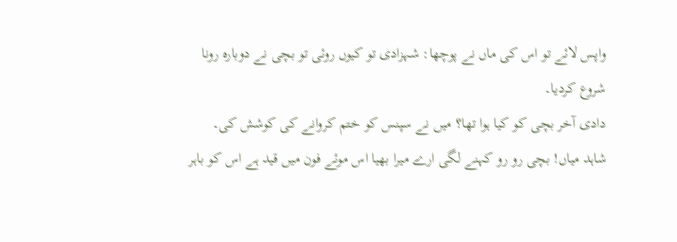واپس لائے تو اس کی ماں نے پوچھا: شہزادی تو کیوں روئی تو بچی نے دوبارہ رونا شروع کردیا۔
دادی آخر بچی کو کیا ہوا تھا؟ میں نے سپنس کو ختم کروانے کی کوشش کی۔
شاہد میاں! بچی رو رو کہنے لگی ارے میرا بھیا اس موئے فون میں قید ہے اس کو باہر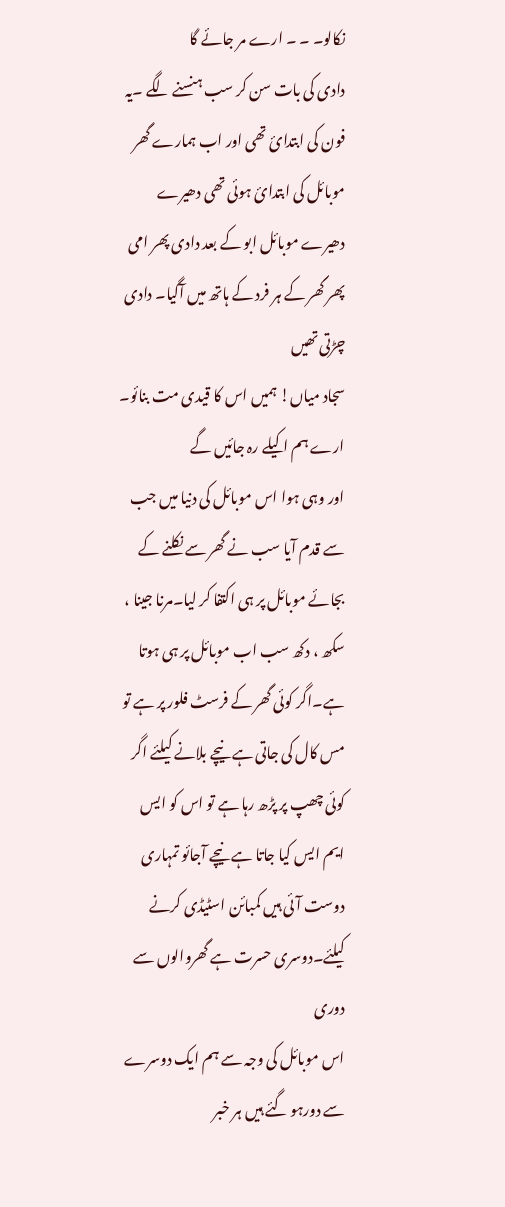نکالو۔ ۔ ۔ ارے مر جائے گا
دادی کی بات سن کر سب ہنسنے لگے ۔یہ فون کی ابتدائ تھی اور اب ہمارے گھر موبائل کی ابتدائ ہوئی تھی دھیرے دھیرے موبائل ابو کے بعد دادی پھر امی پھر گھر کے ہر فرد کے ہاتھ میں آگیا۔ دادی چڑتی تھیں
سجاد میاں! ہمیں اس کا قیدی مت بنائو۔ ارے ہم اکیلے رہ جائیں گے
اور وہی ہوا اس موبائل کی دنیا میں جب سے قدم آیا سب نے گھر سے نکلنے کے بجائے موبائل پر ہی اکتفا کر لیا۔مرنا جینا ، سکھ ، دکھ سب اب موبائل پر ہی ہوتا ہے۔اگر کوئی گھر کے فرسٹ فلور پر ہے تو مس کال کی جاتی ہے نیچے بلانے کیلئے اگر کوئی چھپ پر پڑھ رہا ہے تو اس کو ایس ایم ایس کیا جاتا ہے نیچے آجائو تمہاری دوست آئی ہیں کمبائن اسٹیڈی کرنے کیلئے۔دوسری حسرت ہے گھروالوں سے دوری
اس موبائل کی وجہ سے ہم ایک دوسرے سے دورہو گئے ہیں ہر خبر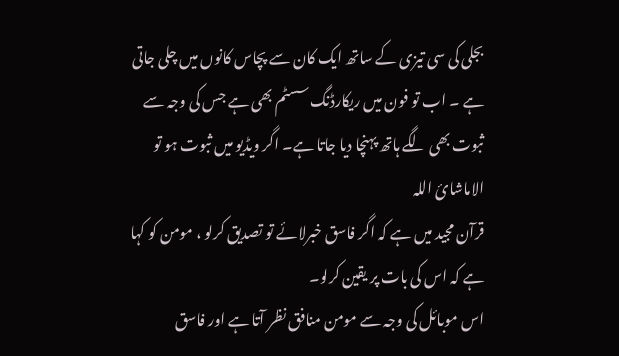بجلی کی سی تیزی کے ساتھ ایک کان سے پچاس کانوں میں چلی جاتی ہے ۔ اب تو فون میں ریکارڈنگ سسٹم بھی ہے جس کی وجہ سے ثبوت بھی لگے ہاتھ پہنچا دیا جاتا ہے۔ اگر ویڈیو میں ثبوت ہو تو الاماشائ اللہ
قرآن مجید میں ہے کہ اگر فاسق خبرلائے تو تصدیق کرلو ، مومن کو کہا ہے کہ اس کی بات پر یقین کرلو۔
اس موبائل کی وجہ سے مومن منافق نظر آتا ہے اور فاسق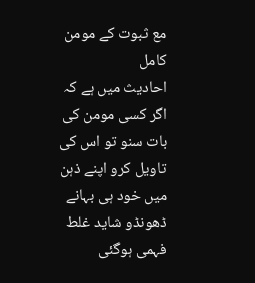مع ثبوت کے مومن کامل
احادیث میں ہے کہ اگر کسی مومن کی بات سنو تو اس کی تاویل کرو اپنے ذہن میں خود ہی بہانے ڈھونڈو شاید غلط فہمی ہوگئی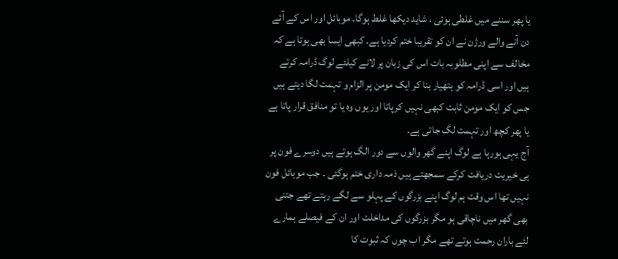یا پھر سننے میں غلطی ہوئی ، شاید دیکھا غلط ہوگا۔ موبائل اور اس کے آئے دن آنے والے ورژن نے ان کو تقریبا ختم کردیا ہے۔ کبھی ایسا بھی ہوتا ہے کہ مخالف سے اپنی مطلوبہ بات اس کی زبان پر لانے کیلئے لوگ ڈرامہ کرتے ہیں اور اسی ڈرامہ کو ہتھیار بنا کر ایک مومن پر الزام و تہمت لگا دیتے ہیں جس کو ایک مومن ثابت کبھی نہیں کرپاتا اور یوں وہ یا تو منافق قرار پاتا ہے یا پھر کچھ اور تہمت لگ جاتی ہے۔
آج یہی ہورہا ہے لوگ اپنے گھر والوں سے دور الگ ہوتے ہیں دوسرے فون پر ہی خیریت دریافت کرکے سمجھتے ہیں ذمہ داری ختم ہوگئی ۔ جب موبائل فون نہیں تھا اس وقت ہم لوگ اپنے بزرگوں کے پہلو سے لگے رہتے تھے جتنی بھی گھر میں ناچاقی ہو مگر بزرگوں کی مداخلت اور ان کے فیصلے ہمارے لئے باران رحمت ہوتے تھے مگر اب چوں کہ ثبوت کا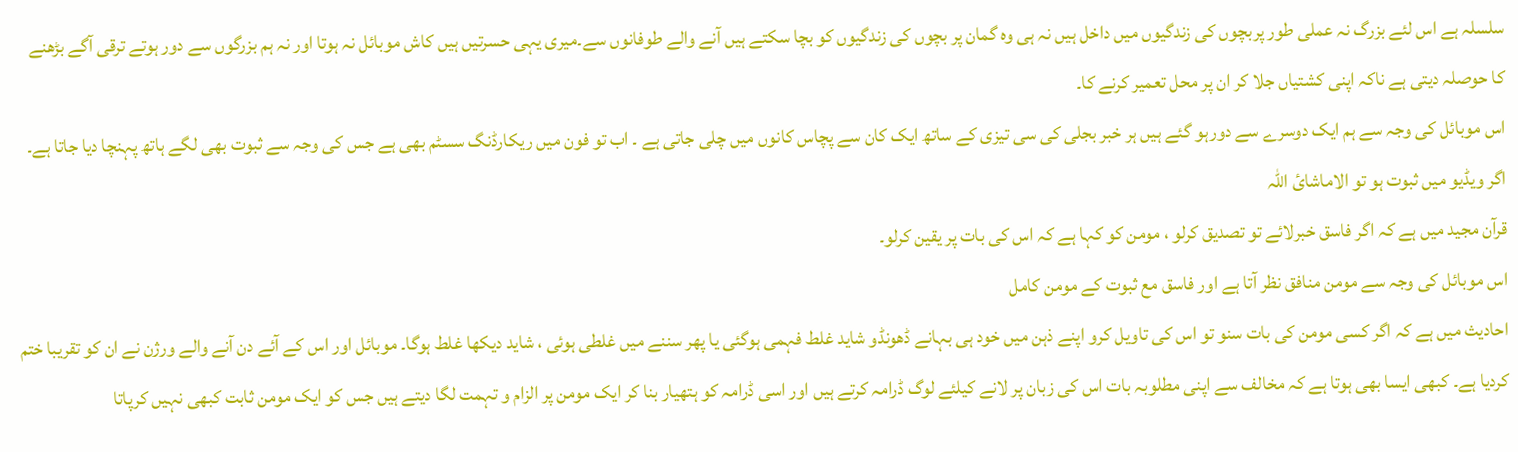سلسلہ ہے اس لئے بزرگ نہ عملی طور پربچوں کی زندگیوں میں داخل ہیں نہ ہی وہ گمان پر بچوں کی زندگیوں کو بچا سکتے ہیں آنے والے طوفانوں سے۔میری یہی حسرتیں ہیں کاش موبائل نہ ہوتا اور نہ ہم بزرگوں سے دور ہوتے ترقی آگے بڑھنے کا حوصلہ دیتی ہے ناکہ اپنی کشتیاں جلا کر ان پر محل تعمیر کرنے کا۔
اس موبائل کی وجہ سے ہم ایک دوسرے سے دورہو گئے ہیں ہر خبر بجلی کی سی تیزی کے ساتھ ایک کان سے پچاس کانوں میں چلی جاتی ہے ۔ اب تو فون میں ریکارڈنگ سسٹم بھی ہے جس کی وجہ سے ثبوت بھی لگے ہاتھ پہنچا دیا جاتا ہے۔ اگر ویڈیو میں ثبوت ہو تو الاماشائ اللہ
قرآن مجید میں ہے کہ اگر فاسق خبرلائے تو تصدیق کرلو ، مومن کو کہا ہے کہ اس کی بات پر یقین کرلو۔
اس موبائل کی وجہ سے مومن منافق نظر آتا ہے اور فاسق مع ثبوت کے مومن کامل
احادیث میں ہے کہ اگر کسی مومن کی بات سنو تو اس کی تاویل کرو اپنے ذہن میں خود ہی بہانے ڈھونڈو شاید غلط فہمی ہوگئی یا پھر سننے میں غلطی ہوئی ، شاید دیکھا غلط ہوگا۔ موبائل اور اس کے آئے دن آنے والے ورژن نے ان کو تقریبا ختم کردیا ہے۔ کبھی ایسا بھی ہوتا ہے کہ مخالف سے اپنی مطلوبہ بات اس کی زبان پر لانے کیلئے لوگ ڈرامہ کرتے ہیں اور اسی ڈرامہ کو ہتھیار بنا کر ایک مومن پر الزام و تہمت لگا دیتے ہیں جس کو ایک مومن ثابت کبھی نہیں کرپاتا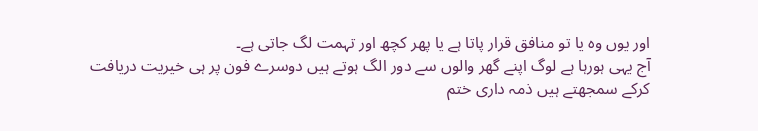اور یوں وہ یا تو منافق قرار پاتا ہے یا پھر کچھ اور تہمت لگ جاتی ہے۔
آج یہی ہورہا ہے لوگ اپنے گھر والوں سے دور الگ ہوتے ہیں دوسرے فون پر ہی خیریت دریافت کرکے سمجھتے ہیں ذمہ داری ختم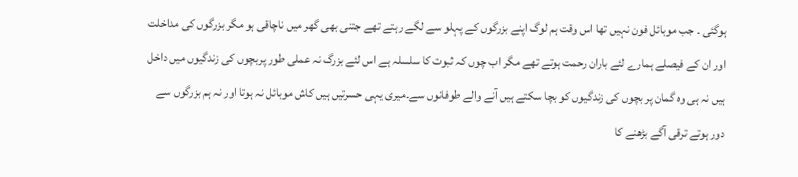ہوگئی ۔ جب موبائل فون نہیں تھا اس وقت ہم لوگ اپنے بزرگوں کے پہلو سے لگے رہتے تھے جتنی بھی گھر میں ناچاقی ہو مگر بزرگوں کی مداخلت اور ان کے فیصلے ہمارے لئے باران رحمت ہوتے تھے مگر اب چوں کہ ثبوت کا سلسلہ ہے اس لئے بزرگ نہ عملی طور پربچوں کی زندگیوں میں داخل ہیں نہ ہی وہ گمان پر بچوں کی زندگیوں کو بچا سکتے ہیں آنے والے طوفانوں سے۔میری یہی حسرتیں ہیں کاش موبائل نہ ہوتا اور نہ ہم بزرگوں سے دور ہوتے ترقی آگے بڑھنے کا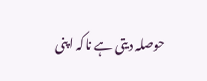حوصلہ دیتی ہے ناکہ اپنی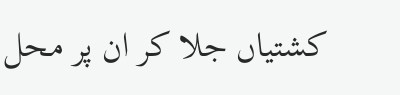کشتیاں جلا کر ان پر محل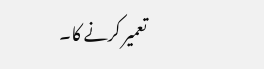تعمیر کرنے کا۔